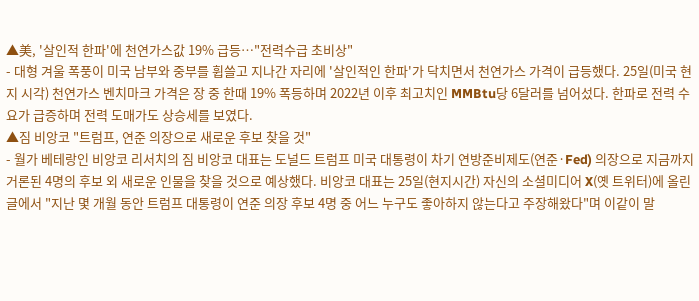▲美, '살인적 한파'에 천연가스값 19% 급등…"전력수급 초비상"
- 대형 겨울 폭풍이 미국 남부와 중부를 휩쓸고 지나간 자리에 '살인적인 한파'가 닥치면서 천연가스 가격이 급등했다. 25일(미국 현지 시각) 천연가스 벤치마크 가격은 장 중 한때 19% 폭등하며 2022년 이후 최고치인 MMBtu당 6달러를 넘어섰다. 한파로 전력 수요가 급증하며 전력 도매가도 상승세를 보였다.
▲짐 비앙코 "트럼프, 연준 의장으로 새로운 후보 찾을 것"
- 월가 베테랑인 비앙코 리서치의 짐 비앙코 대표는 도널드 트럼프 미국 대통령이 차기 연방준비제도(연준·Fed) 의장으로 지금까지 거론된 4명의 후보 외 새로운 인물을 찾을 것으로 예상했다. 비앙코 대표는 25일(현지시간) 자신의 소셜미디어 X(옛 트위터)에 올린 글에서 "지난 몇 개월 동안 트럼프 대통령이 연준 의장 후보 4명 중 어느 누구도 좋아하지 않는다고 주장해왔다"며 이같이 말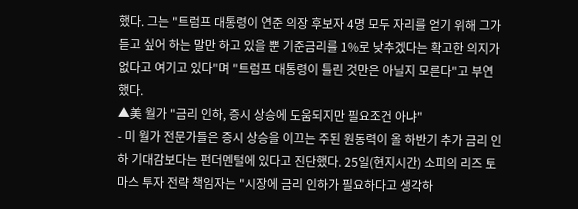했다. 그는 "트럼프 대통령이 연준 의장 후보자 4명 모두 자리를 얻기 위해 그가 듣고 싶어 하는 말만 하고 있을 뿐 기준금리를 1%로 낮추겠다는 확고한 의지가 없다고 여기고 있다"며 "트럼프 대통령이 틀린 것만은 아닐지 모른다"고 부연했다.
▲美 월가 "금리 인하, 증시 상승에 도움되지만 필요조건 아냐"
- 미 월가 전문가들은 증시 상승을 이끄는 주된 원동력이 올 하반기 추가 금리 인하 기대감보다는 펀더멘털에 있다고 진단했다. 25일(현지시간) 소피의 리즈 토마스 투자 전략 책임자는 "시장에 금리 인하가 필요하다고 생각하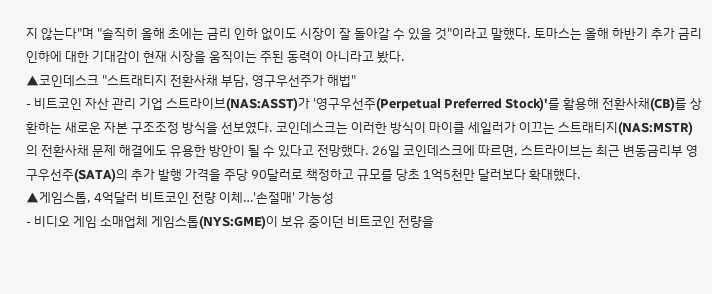지 않는다"며 "솔직히 올해 초에는 금리 인하 없이도 시장이 잘 돌아갈 수 있을 것"이라고 말했다. 토마스는 올해 하반기 추가 금리 인하에 대한 기대감이 현재 시장을 움직이는 주된 동력이 아니라고 봤다.
▲코인데스크 "스트래티지 전환사채 부담, 영구우선주가 해법"
- 비트코인 자산 관리 기업 스트라이브(NAS:ASST)가 '영구우선주(Perpetual Preferred Stock)'를 활용해 전환사채(CB)를 상환하는 새로운 자본 구조조정 방식을 선보였다. 코인데스크는 이러한 방식이 마이클 세일러가 이끄는 스트래티지(NAS:MSTR)의 전환사채 문제 해결에도 유용한 방안이 될 수 있다고 전망했다. 26일 코인데스크에 따르면, 스트라이브는 최근 변동금리부 영구우선주(SATA)의 추가 발행 가격을 주당 90달러로 책정하고 규모를 당초 1억5천만 달러보다 확대했다.
▲게임스톱, 4억달러 비트코인 전량 이체…'손절매' 가능성
- 비디오 게임 소매업체 게임스톱(NYS:GME)이 보유 중이던 비트코인 전량을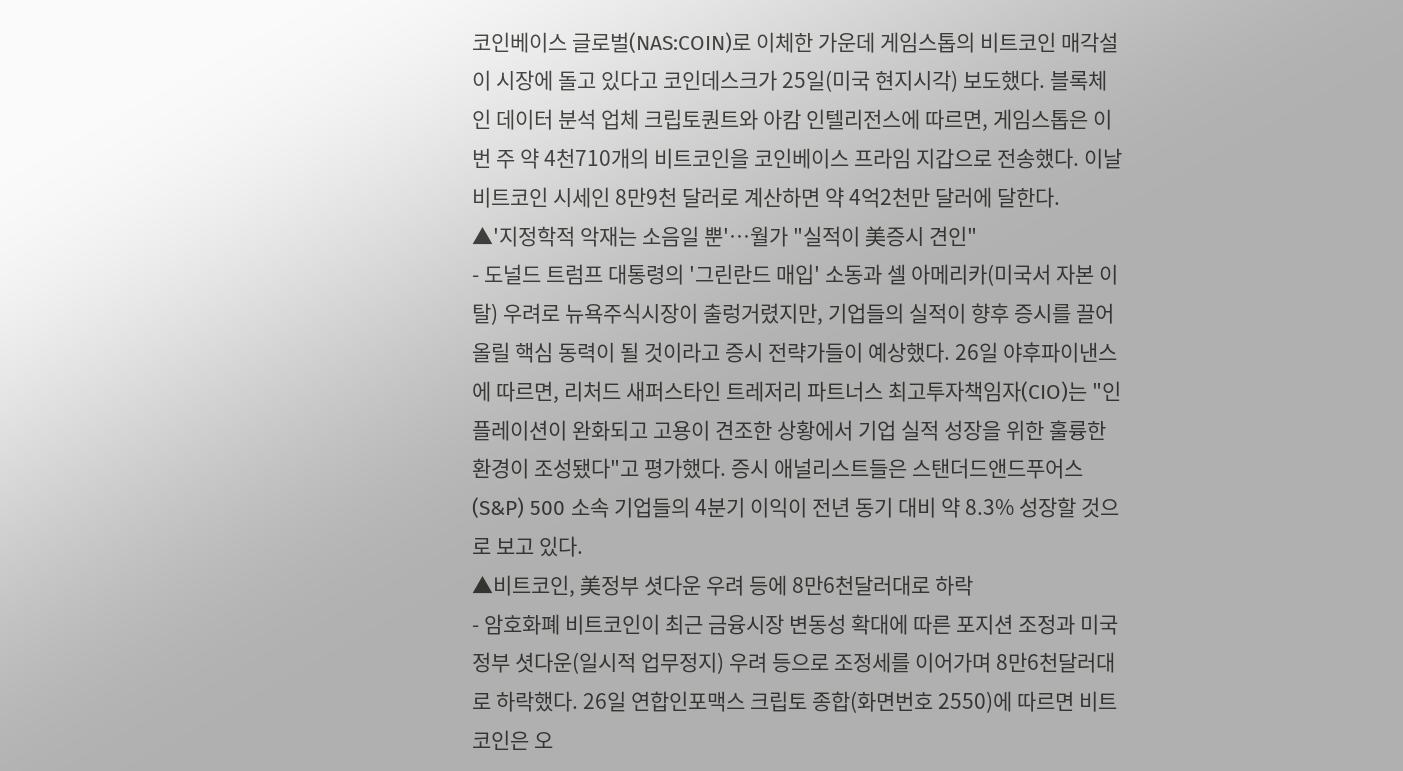코인베이스 글로벌(NAS:COIN)로 이체한 가운데 게임스톱의 비트코인 매각설이 시장에 돌고 있다고 코인데스크가 25일(미국 현지시각) 보도했다. 블록체인 데이터 분석 업체 크립토퀀트와 아캄 인텔리전스에 따르면, 게임스톱은 이번 주 약 4천710개의 비트코인을 코인베이스 프라임 지갑으로 전송했다. 이날 비트코인 시세인 8만9천 달러로 계산하면 약 4억2천만 달러에 달한다.
▲'지정학적 악재는 소음일 뿐'…월가 "실적이 美증시 견인"
- 도널드 트럼프 대통령의 '그린란드 매입' 소동과 셀 아메리카(미국서 자본 이탈) 우려로 뉴욕주식시장이 출렁거렸지만, 기업들의 실적이 향후 증시를 끌어올릴 핵심 동력이 될 것이라고 증시 전략가들이 예상했다. 26일 야후파이낸스에 따르면, 리처드 새퍼스타인 트레저리 파트너스 최고투자책임자(CIO)는 "인플레이션이 완화되고 고용이 견조한 상황에서 기업 실적 성장을 위한 훌륭한 환경이 조성됐다"고 평가했다. 증시 애널리스트들은 스탠더드앤드푸어스(S&P) 500 소속 기업들의 4분기 이익이 전년 동기 대비 약 8.3% 성장할 것으로 보고 있다.
▲비트코인, 美정부 셧다운 우려 등에 8만6천달러대로 하락
- 암호화폐 비트코인이 최근 금융시장 변동성 확대에 따른 포지션 조정과 미국 정부 셧다운(일시적 업무정지) 우려 등으로 조정세를 이어가며 8만6천달러대로 하락했다. 26일 연합인포맥스 크립토 종합(화면번호 2550)에 따르면 비트코인은 오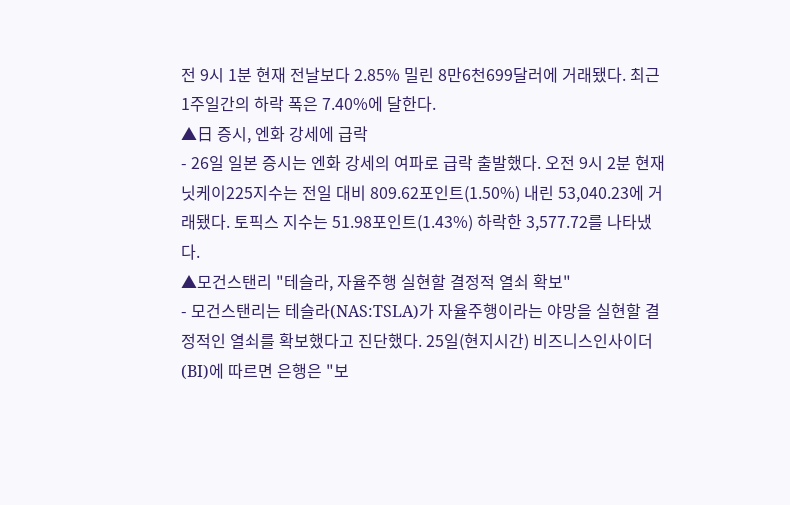전 9시 1분 현재 전날보다 2.85% 밀린 8만6천699달러에 거래됐다. 최근 1주일간의 하락 폭은 7.40%에 달한다.
▲日 증시, 엔화 강세에 급락
- 26일 일본 증시는 엔화 강세의 여파로 급락 출발했다. 오전 9시 2분 현재 닛케이225지수는 전일 대비 809.62포인트(1.50%) 내린 53,040.23에 거래됐다. 토픽스 지수는 51.98포인트(1.43%) 하락한 3,577.72를 나타냈다.
▲모건스탠리 "테슬라, 자율주행 실현할 결정적 열쇠 확보"
- 모건스탠리는 테슬라(NAS:TSLA)가 자율주행이라는 야망을 실현할 결정적인 열쇠를 확보했다고 진단했다. 25일(현지시간) 비즈니스인사이더(BI)에 따르면 은행은 "보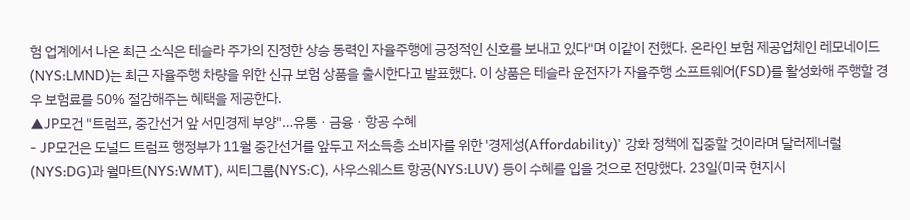험 업계에서 나온 최근 소식은 테슬라 주가의 진정한 상승 동력인 자율주행에 긍정적인 신호를 보내고 있다"며 이같이 전했다. 온라인 보험 제공업체인 레모네이드(NYS:LMND)는 최근 자율주행 차량을 위한 신규 보험 상품을 출시한다고 발표했다. 이 상품은 테슬라 운전자가 자율주행 소프트웨어(FSD)를 활성화해 주행할 경우 보험료를 50% 절감해주는 혜택을 제공한다.
▲JP모건 "트럼프, 중간선거 앞 서민경제 부양"…유통ㆍ금융ㆍ항공 수혜
- JP모건은 도널드 트럼프 행정부가 11월 중간선거를 앞두고 저소득층 소비자를 위한 '경제성(Affordability)' 강화 정책에 집중할 것이라며 달러제너럴(NYS:DG)과 월마트(NYS:WMT), 씨티그룹(NYS:C), 사우스웨스트 항공(NYS:LUV) 등이 수혜를 입을 것으로 전망했다. 23일(미국 현지시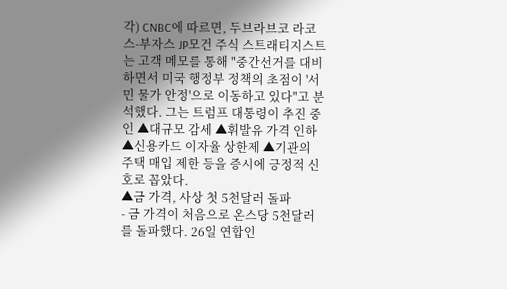각) CNBC에 따르면, 두브라브코 라코스-부자스 JP모건 주식 스트래티지스트는 고객 메모를 통해 "중간선거를 대비하면서 미국 행정부 정책의 초점이 '서민 물가 안정'으로 이동하고 있다"고 분석했다. 그는 트럼프 대통령이 추진 중인 ▲대규모 감세 ▲휘발유 가격 인하 ▲신용카드 이자율 상한제 ▲기관의 주택 매입 제한 등을 증시에 긍정적 신호로 꼽았다.
▲금 가격, 사상 첫 5천달러 돌파
- 금 가격이 처음으로 온스당 5천달러를 돌파했다. 26일 연합인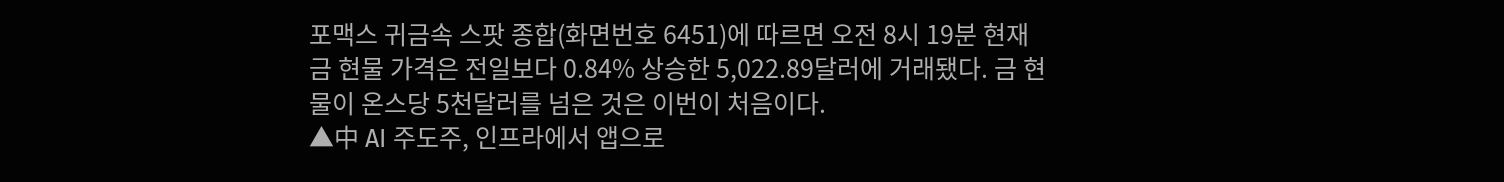포맥스 귀금속 스팟 종합(화면번호 6451)에 따르면 오전 8시 19분 현재 금 현물 가격은 전일보다 0.84% 상승한 5,022.89달러에 거래됐다. 금 현물이 온스당 5천달러를 넘은 것은 이번이 처음이다.
▲中 AI 주도주, 인프라에서 앱으로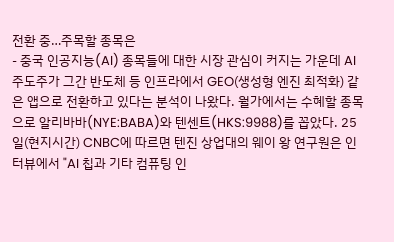전환 중…주목할 종목은
- 중국 인공지능(AI) 종목들에 대한 시장 관심이 커지는 가운데 AI 주도주가 그간 반도체 등 인프라에서 GEO(생성형 엔진 최적화) 같은 앱으로 전환하고 있다는 분석이 나왔다. 월가에서는 수혜할 종목으로 알리바바(NYE:BABA)와 텐센트(HKS:9988)를 꼽았다. 25일(현지시간) CNBC에 따르면 텐진 상업대의 웨이 왕 연구원은 인터뷰에서 "AI 칩과 기타 컴퓨팅 인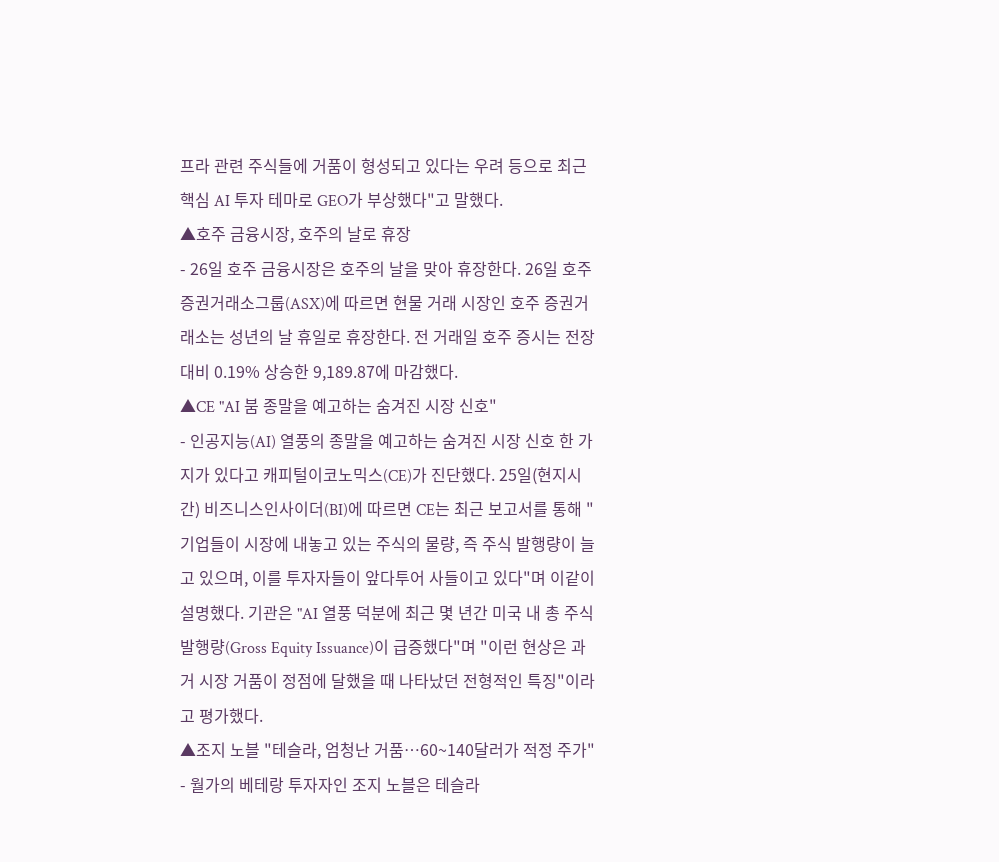프라 관련 주식들에 거품이 형성되고 있다는 우려 등으로 최근 핵심 AI 투자 테마로 GEO가 부상했다"고 말했다.
▲호주 금융시장, 호주의 날로 휴장
- 26일 호주 금융시장은 호주의 날을 맞아 휴장한다. 26일 호주증권거래소그룹(ASX)에 따르면 현물 거래 시장인 호주 증권거래소는 성년의 날 휴일로 휴장한다. 전 거래일 호주 증시는 전장 대비 0.19% 상승한 9,189.87에 마감했다.
▲CE "AI 붐 종말을 예고하는 숨겨진 시장 신호"
- 인공지능(AI) 열풍의 종말을 예고하는 숨겨진 시장 신호 한 가지가 있다고 캐피털이코노믹스(CE)가 진단했다. 25일(현지시간) 비즈니스인사이더(BI)에 따르면 CE는 최근 보고서를 통해 "기업들이 시장에 내놓고 있는 주식의 물량, 즉 주식 발행량이 늘고 있으며, 이를 투자자들이 앞다투어 사들이고 있다"며 이같이 설명했다. 기관은 "AI 열풍 덕분에 최근 몇 년간 미국 내 총 주식 발행량(Gross Equity Issuance)이 급증했다"며 "이런 현상은 과거 시장 거품이 정점에 달했을 때 나타났던 전형적인 특징"이라고 평가했다.
▲조지 노블 "테슬라, 엄청난 거품…60~140달러가 적정 주가"
- 월가의 베테랑 투자자인 조지 노블은 테슬라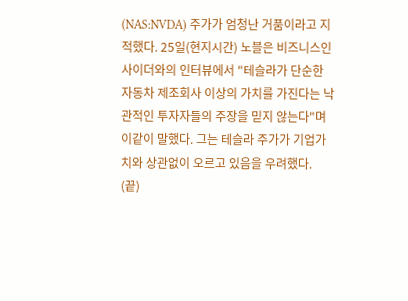(NAS:NVDA) 주가가 엄청난 거품이라고 지적했다. 25일(현지시간) 노블은 비즈니스인사이더와의 인터뷰에서 "테슬라가 단순한 자동차 제조회사 이상의 가치를 가진다는 낙관적인 투자자들의 주장을 믿지 않는다"며 이같이 말했다. 그는 테슬라 주가가 기업가치와 상관없이 오르고 있음을 우려했다.
(끝)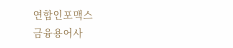연합인포맥스
금융용어사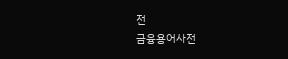전
금융용어사전